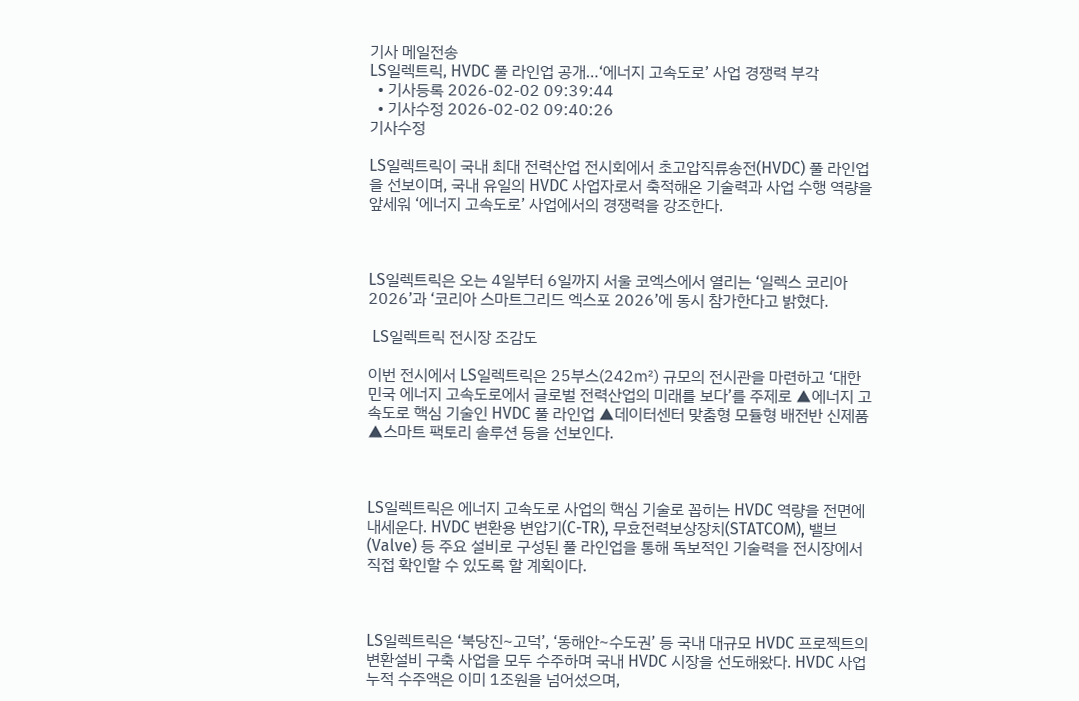기사 메일전송
LS일렉트릭, HVDC 풀 라인업 공개…‘에너지 고속도로’ 사업 경쟁력 부각
  • 기사등록 2026-02-02 09:39:44
  • 기사수정 2026-02-02 09:40:26
기사수정

LS일렉트릭이 국내 최대 전력산업 전시회에서 초고압직류송전(HVDC) 풀 라인업을 선보이며, 국내 유일의 HVDC 사업자로서 축적해온 기술력과 사업 수행 역량을 앞세워 ‘에너지 고속도로’ 사업에서의 경쟁력을 강조한다.



LS일렉트릭은 오는 4일부터 6일까지 서울 코엑스에서 열리는 ‘일렉스 코리아 2026’과 ‘코리아 스마트그리드 엑스포 2026’에 동시 참가한다고 밝혔다.

 LS일렉트릭 전시장 조감도

이번 전시에서 LS일렉트릭은 25부스(242㎡) 규모의 전시관을 마련하고 ‘대한민국 에너지 고속도로에서 글로벌 전력산업의 미래를 보다’를 주제로 ▲에너지 고속도로 핵심 기술인 HVDC 풀 라인업 ▲데이터센터 맞춤형 모듈형 배전반 신제품 ▲스마트 팩토리 솔루션 등을 선보인다.



LS일렉트릭은 에너지 고속도로 사업의 핵심 기술로 꼽히는 HVDC 역량을 전면에 내세운다. HVDC 변환용 변압기(C-TR), 무효전력보상장치(STATCOM), 밸브(Valve) 등 주요 설비로 구성된 풀 라인업을 통해 독보적인 기술력을 전시장에서 직접 확인할 수 있도록 할 계획이다.



LS일렉트릭은 ‘북당진~고덕’, ‘동해안~수도권’ 등 국내 대규모 HVDC 프로젝트의 변환설비 구축 사업을 모두 수주하며 국내 HVDC 시장을 선도해왔다. HVDC 사업 누적 수주액은 이미 1조원을 넘어섰으며,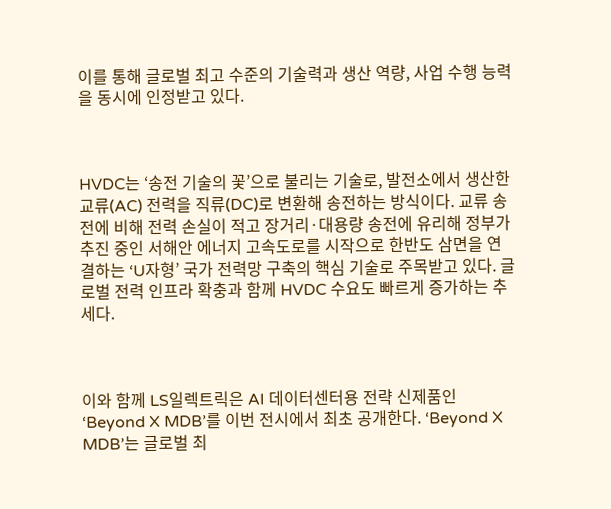이를 통해 글로벌 최고 수준의 기술력과 생산 역량, 사업 수행 능력을 동시에 인정받고 있다.



HVDC는 ‘송전 기술의 꽃’으로 불리는 기술로, 발전소에서 생산한 교류(AC) 전력을 직류(DC)로 변환해 송전하는 방식이다. 교류 송전에 비해 전력 손실이 적고 장거리·대용량 송전에 유리해 정부가 추진 중인 서해안 에너지 고속도로를 시작으로 한반도 삼면을 연결하는 ‘U자형’ 국가 전력망 구축의 핵심 기술로 주목받고 있다. 글로벌 전력 인프라 확충과 함께 HVDC 수요도 빠르게 증가하는 추세다.



이와 함께 LS일렉트릭은 AI 데이터센터용 전략 신제품인 ‘Beyond X MDB’를 이번 전시에서 최초 공개한다. ‘Beyond X MDB’는 글로벌 최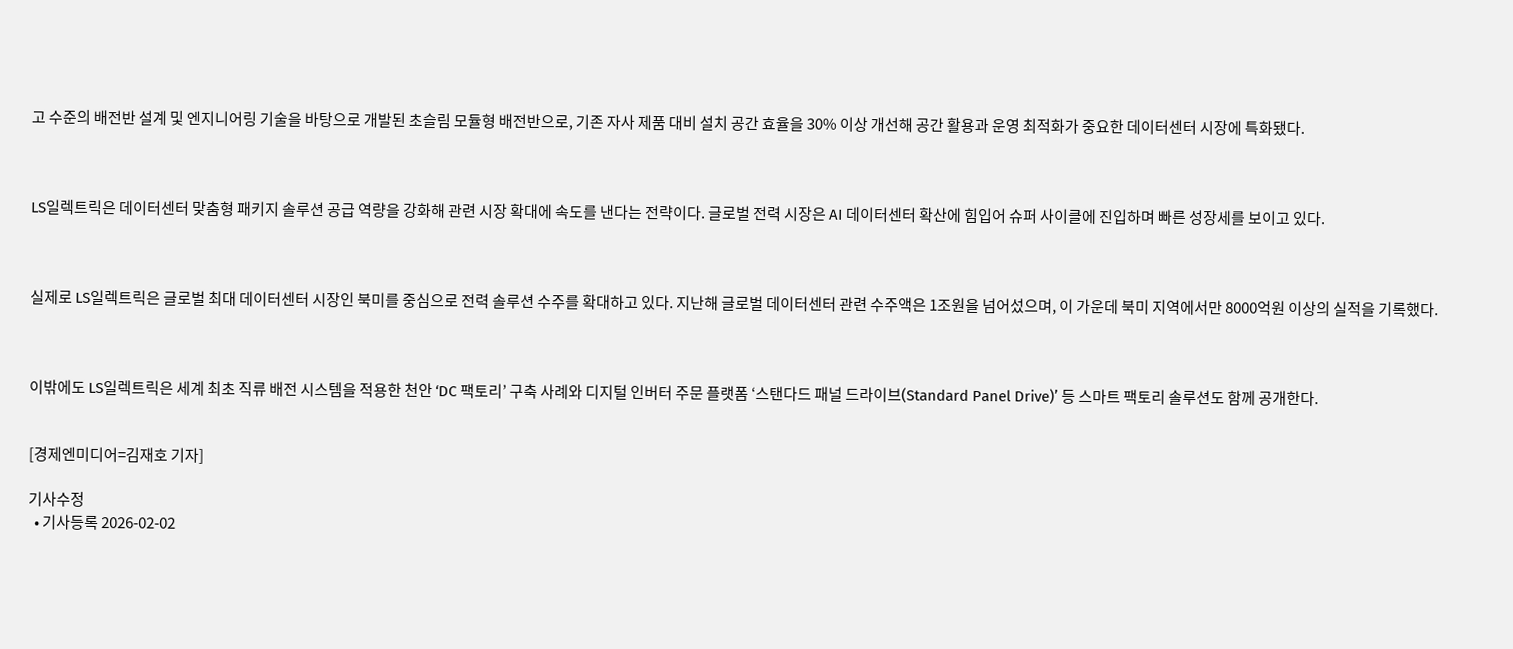고 수준의 배전반 설계 및 엔지니어링 기술을 바탕으로 개발된 초슬림 모듈형 배전반으로, 기존 자사 제품 대비 설치 공간 효율을 30% 이상 개선해 공간 활용과 운영 최적화가 중요한 데이터센터 시장에 특화됐다.



LS일렉트릭은 데이터센터 맞춤형 패키지 솔루션 공급 역량을 강화해 관련 시장 확대에 속도를 낸다는 전략이다. 글로벌 전력 시장은 AI 데이터센터 확산에 힘입어 슈퍼 사이클에 진입하며 빠른 성장세를 보이고 있다.



실제로 LS일렉트릭은 글로벌 최대 데이터센터 시장인 북미를 중심으로 전력 솔루션 수주를 확대하고 있다. 지난해 글로벌 데이터센터 관련 수주액은 1조원을 넘어섰으며, 이 가운데 북미 지역에서만 8000억원 이상의 실적을 기록했다.



이밖에도 LS일렉트릭은 세계 최초 직류 배전 시스템을 적용한 천안 ‘DC 팩토리’ 구축 사례와 디지털 인버터 주문 플랫폼 ‘스탠다드 패널 드라이브(Standard Panel Drive)’ 등 스마트 팩토리 솔루션도 함께 공개한다.


[경제엔미디어=김재호 기자]

기사수정
  • 기사등록 2026-02-02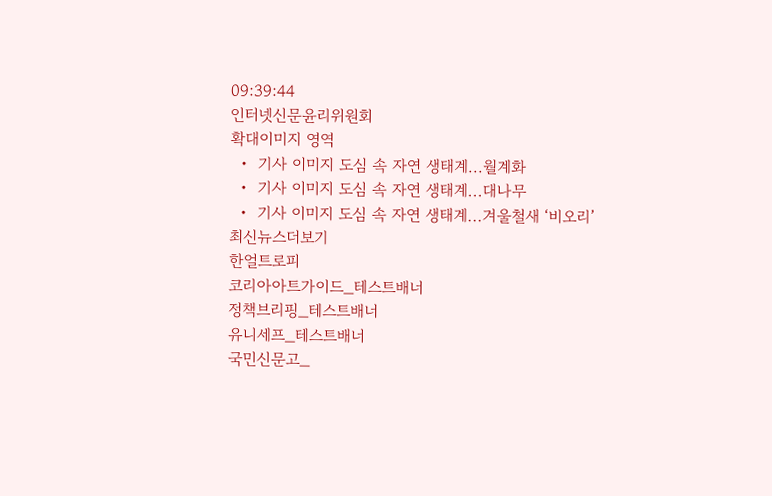09:39:44
인터넷신문윤리위원회
확대이미지 영역
  •  기사 이미지 도심 속 자연 생태계...월계화
  •  기사 이미지 도심 속 자연 생태계...대나무
  •  기사 이미지 도심 속 자연 생태계...겨울철새 ‘비오리’
최신뉴스더보기
한얼트로피
코리아아트가이드_테스트배너
정책브리핑_테스트배너
유니세프_테스트배너
국민신문고_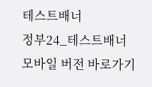테스트배너
정부24_테스트배너
모바일 버전 바로가기